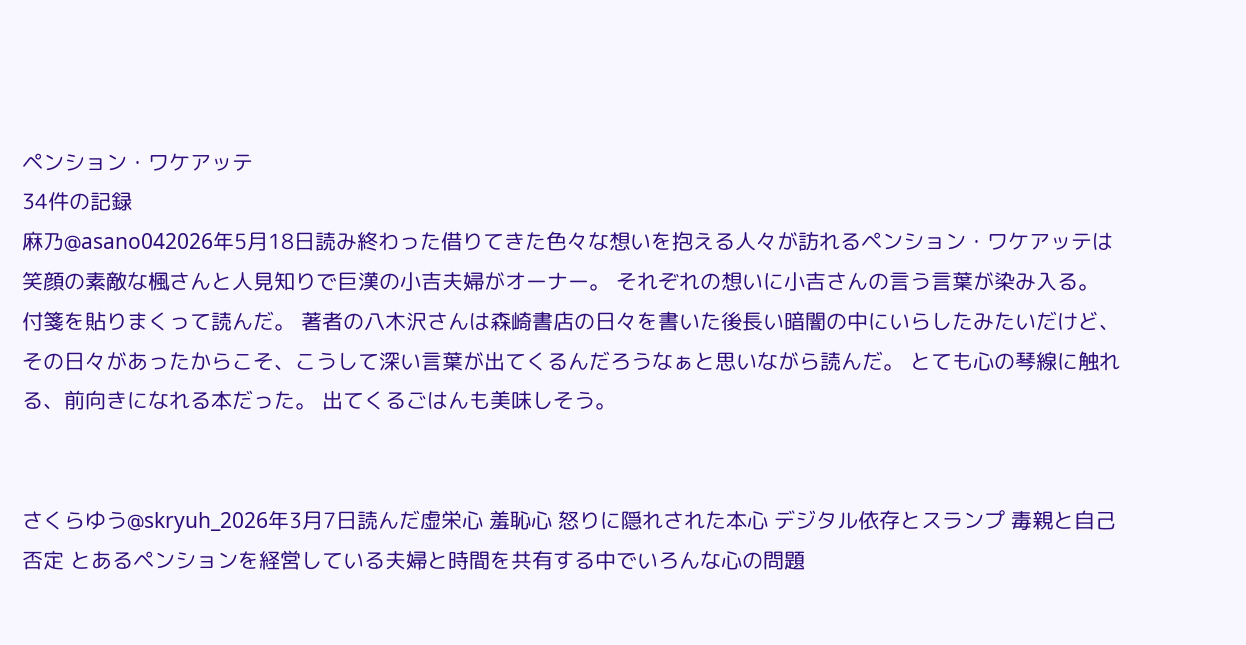ペンション・ワケアッテ
34件の記録
麻乃@asano042026年5月18日読み終わった借りてきた色々な想いを抱える人々が訪れるペンション・ワケアッテは笑顔の素敵な楓さんと人見知りで巨漢の小吉夫婦がオーナー。 それぞれの想いに小吉さんの言う言葉が染み入る。 付箋を貼りまくって読んだ。 著者の八木沢さんは森崎書店の日々を書いた後長い暗闇の中にいらしたみたいだけど、その日々があったからこそ、こうして深い言葉が出てくるんだろうなぁと思いながら読んだ。 とても心の琴線に触れる、前向きになれる本だった。 出てくるごはんも美味しそう。


さくらゆう@skryuh_2026年3月7日読んだ虚栄心 羞恥心 怒りに隠れされた本心 デジタル依存とスランプ 毒親と自己否定 とあるペンションを経営している夫婦と時間を共有する中でいろんな心の問題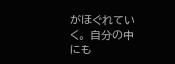がほぐれていく。 自分の中にも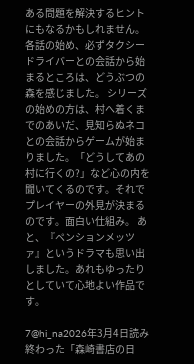ある問題を解決するヒントにもなるかもしれません。 各話の始め、必ずタクシードライバーとの会話から始まるところは、どうぶつの森を感じました。 シリーズの始めの方は、村へ着くまでのあいだ、見知らぬネコとの会話からゲームが始まりました。「どうしてあの村に行くの?」など心の内を聞いてくるのです。それでプレイヤーの外見が決まるのです。面白い仕組み。 あと、『ペンションメッツァ』というドラマも思い出しました。あれもゆったりとしていて心地よい作品です。

7@hi_na2026年3月4日読み終わった「森崎書店の日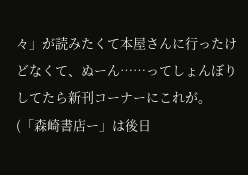々」が読みたくて本屋さんに行ったけどなくて、ぬーん……ってしょんぼりしてたら新刊コーナーにこれが。 (「森崎書店ー」は後日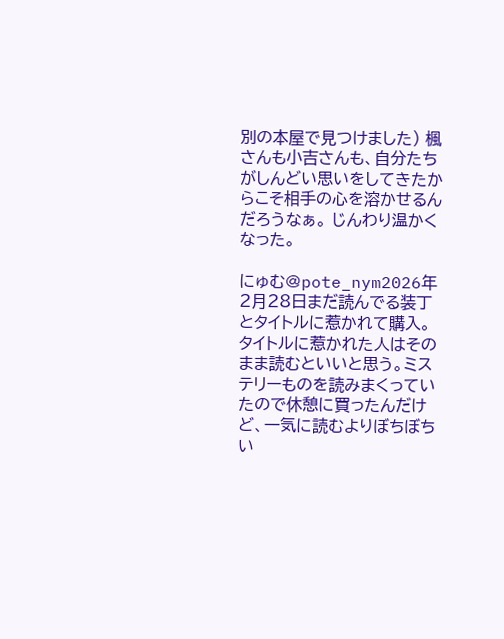別の本屋で見つけました) 楓さんも小吉さんも、自分たちがしんどい思いをしてきたからこそ相手の心を溶かせるんだろうなぁ。 じんわり温かくなった。

にゅむ@pote_nym2026年2月28日まだ読んでる装丁とタイトルに惹かれて購入。タイトルに惹かれた人はそのまま読むといいと思う。ミステリーものを読みまくっていたので休憩に買ったんだけど、一気に読むよりぼちぼちい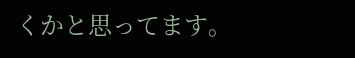くかと思ってます。